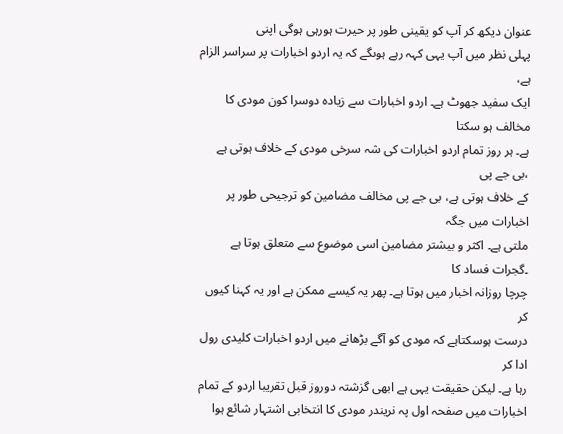عنوان دیکھ کر آپ کو یقینی طور پر حیرت ہورہی ہوگی اپنی
پہلی نظر میں آپ یہی کہہ رہے ہوںگے کہ یہ اردو اخبارات پر سراسر الزام ہے،
ایک سفید جھوٹ ہے۔ اردو اخبارات سے زیادہ دوسرا کون مودی کا مخالف ہو سکتا
ہے۔ ہر روز تمام اردو اخبارات کی شہ سرخی مودی کے خلاف ہوتی ہے ،بی جے پی
کے خلاف ہوتی ہے، بی جے پی مخالف مضامین کو ترجیحی طور پر اخبارات میں جگہ
ملتی ہے۔ اکثر و بیشتر مضامین اسی موضوع سے متعلق ہوتا ہے ۔گجرات فساد کا
چرچا روزانہ اخبار میں ہوتا ہے۔ پھر یہ کیسے ممکن ہے اور یہ کہنا کیوں کر
درست ہوسکتاہے کہ مودی کو آگے بڑھانے میں اردو اخبارات کلیدی رول ادا کر
رہا ہے۔ لیکن حقیقت یہی ہے ابھی گزشتہ دوروز قبل تقریبا اردو کے تمام
اخبارات میں صفحہ اول پہ نریندر مودی کا انتخابی اشتہار شائع ہوا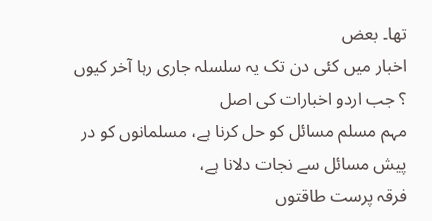تھا۔ بعض
اخبار میں کئی دن تک یہ سلسلہ جاری رہا آخر کیوں ؟ جب اردو اخبارات کی اصل
مہم مسلم مسائل کو حل کرنا ہے، مسلمانوں کو در پیش مسائل سے نجات دلانا ہے،
فرقہ پرست طاقتوں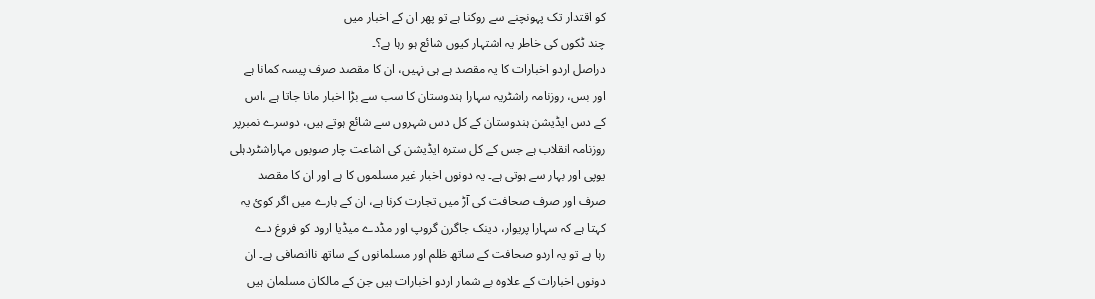کو اقتدار تک پہونچنے سے روکنا ہے تو پھر ان کے اخبار میں
چند ٹکوں کی خاطر یہ اشتہار کیوں شائع ہو رہا ہے؟۔
دراصل اردو اخبارات کا یہ مقصد ہے ہی نہیں، ان کا مقصد صرف پیسہ کمانا ہے
اور بس، روزنامہ راشٹریہ سہارا ہندوستان کا سب سے بڑا اخبار مانا جاتا ہے ،اس
کے دس ایڈیشن ہندوستان کے کل دس شہروں سے شائع ہوتے ہیں، دوسرے نمبرپر
روزنامہ انقلاب ہے جس کے کل سترہ ایڈیشن کی اشاعت چار صوبوں مہاراشٹردہلی
یوپی اور بہار سے ہوتی ہے۔ یہ دونوں اخبار غیر مسلموں کا ہے اور ان کا مقصد
صرف اور صرف صحافت کی آڑ میں تجارت کرنا ہے، ان کے بارے میں اگر کوئ یہ
کہتا ہے کہ سہارا پریوار، دینک جاگرن گروپ اور مڈدے میڈیا ارود کو فروغ دے
رہا ہے تو یہ اردو صحافت کے ساتھ ظلم اور مسلمانوں کے ساتھ ناانصافی ہے۔ ان
دونوں اخبارات کے علاوہ بے شمار اردو اخبارات ہیں جن کے مالکان مسلمان ہیں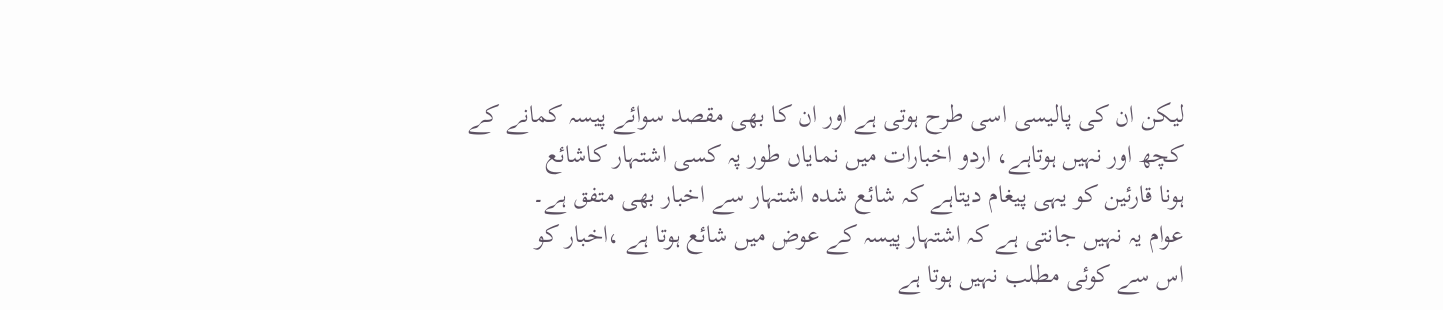لیکن ان کی پالیسی اسی طرح ہوتی ہے اور ان کا بھی مقصد سوائے پیسہ کمانے کے
کچھ اور نہیں ہوتاہے، اردو اخبارات میں نمایاں طور پہ کسی اشتہار کاشائع
ہونا قارئین کو یہی پیغام دیتاہے کہ شائع شدہ اشتہار سے اخبار بھی متفق ہے۔
عوام یہ نہیں جانتی ہے کہ اشتہار پیسہ کے عوض میں شائع ہوتا ہے ،اخبار کو
اس سے کوئی مطلب نہیں ہوتا ہے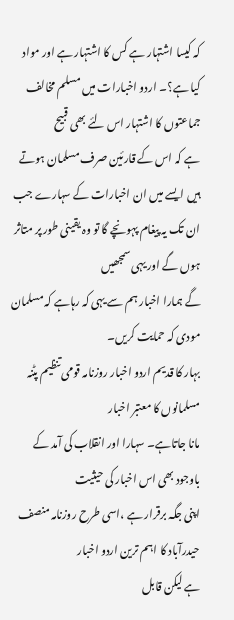کہ کیسا اشتہار ہے کس کا اشتہار ہے اور مواد
کیا ہے؟۔ اردو اخبارات میں مسلم مخالف جماعتوں کا اشتہار اس لئے بھی قبیح
ہے کہ اس کے قارئین صرف مسلمان ہوتے ہیں ایسے میں ان اخبارات کے سہارے جب
ان تک یہ پیغام پہونچے گا تو وہ یقینی طور پر متاثر ہوں گے اور یہی سمجھیں
گے ہمارا اخبار ہم سے یہی کہ رہاہے کہ مسلمان مودی کہ حمایت کریں۔
بہار کا قدیم اردو اخبار روزنامہ قومی تنظیم پٹنہ مسلمانوں کا معتبر اخبار
مانا جاتاہے۔ سہارا اور انقلاب کی آمد کے باوجود بھی اس اخبار کی حیثیت
اپنی جگہ برقرار ہے ،اسی طرح روزنامہ منصف حیدرآباد کا اہم ترین اردو اخبار
ہے لیکن قابل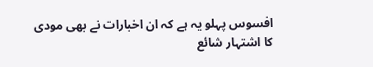افسوس پہلو یہ ہے کہ ان اخبارات نے بھی مودی کا اشتہار شائع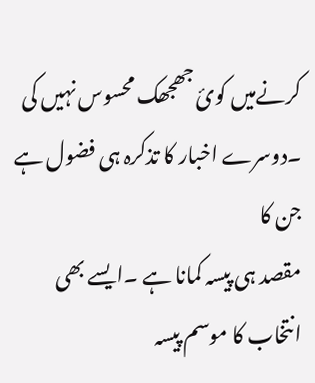کرنےمیں کوئ جھجھک محسوس نہیں کی ۔دوسرے اخبار کا تذکرہ ہی فضول ہے جن کا
مقصد ہی پیسہ کمانا ہے ۔ایسے بھی انتخاب کا موسم پیسہ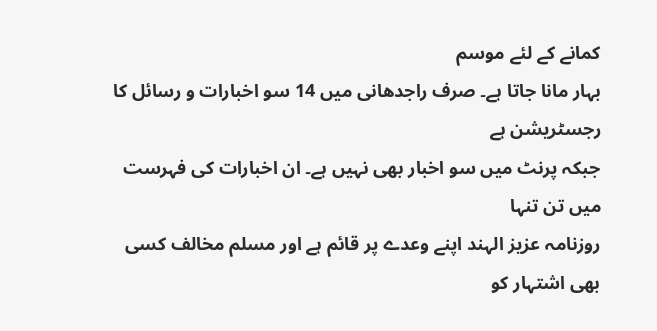کمانے کے لئے موسم
بہار مانا جاتا ہے۔ صرف راجدھانی میں 14 سو اخبارات و رسائل کا رجسٹریشن ہے
جبکہ پرنٹ میں سو اخبار بھی نہیں ہے۔ ان اخبارات کی فہرست میں تن تنہا
روزنامہ عزیز الہند اپنے وعدے پر قائم ہے اور مسلم مخالف کسی بھی اشتہار کو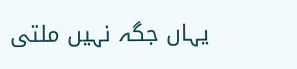یہاں جگہ نہیں ملتی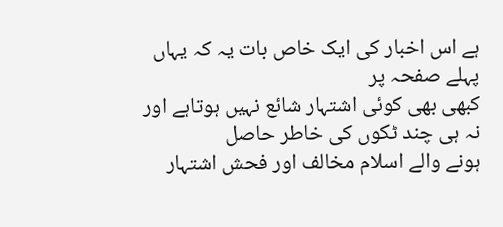ہے اس اخبار کی ایک خاص بات یہ کہ یہاں پہلے صفحہ پر
کبھی بھی کوئی اشتہار شائع نہیں ہوتاہے اور نہ ہی چند ٹکوں کی خاطر حاصل
ہونے والے اسلام مخالف اور فحش اشتہار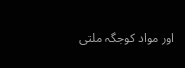اور مواد کوجگہ ملتی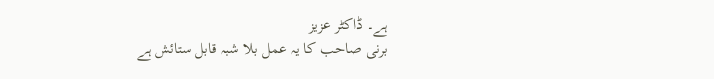ہے۔ ڈاکٹر عزیز
برنی صاحب کا یہ عمل بلا شبہ قابل ستائش ہے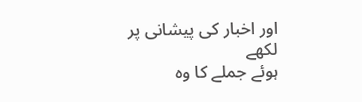اور اخبار کی پیشانی پر لکھے
ہوئے جملے کا وہ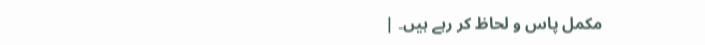مکمل پاس و لحاظ کر رہے ہیں۔ |